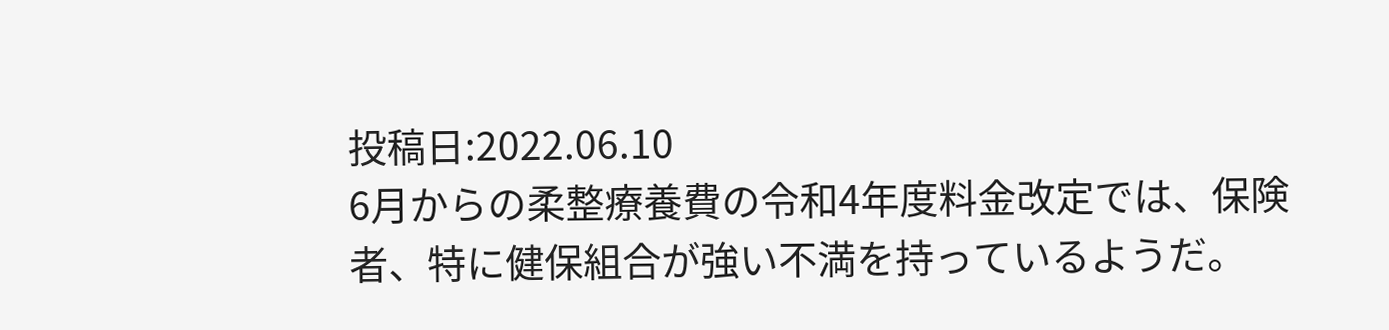投稿日:2022.06.10
6月からの柔整療養費の令和4年度料金改定では、保険者、特に健保組合が強い不満を持っているようだ。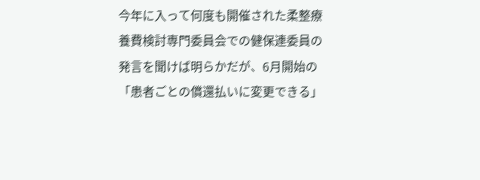今年に入って何度も開催された柔整療養費検討専門委員会での健保連委員の発言を聞けば明らかだが、6月開始の「患者ごとの償還払いに変更できる」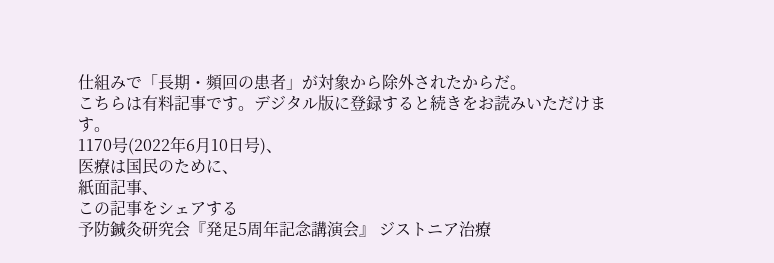仕組みで「長期・頻回の患者」が対象から除外されたからだ。
こちらは有料記事です。デジタル版に登録すると続きをお読みいただけます。
1170号(2022年6月10日号)、
医療は国民のために、
紙面記事、
この記事をシェアする
予防鍼灸研究会『発足5周年記念講演会』 ジストニア治療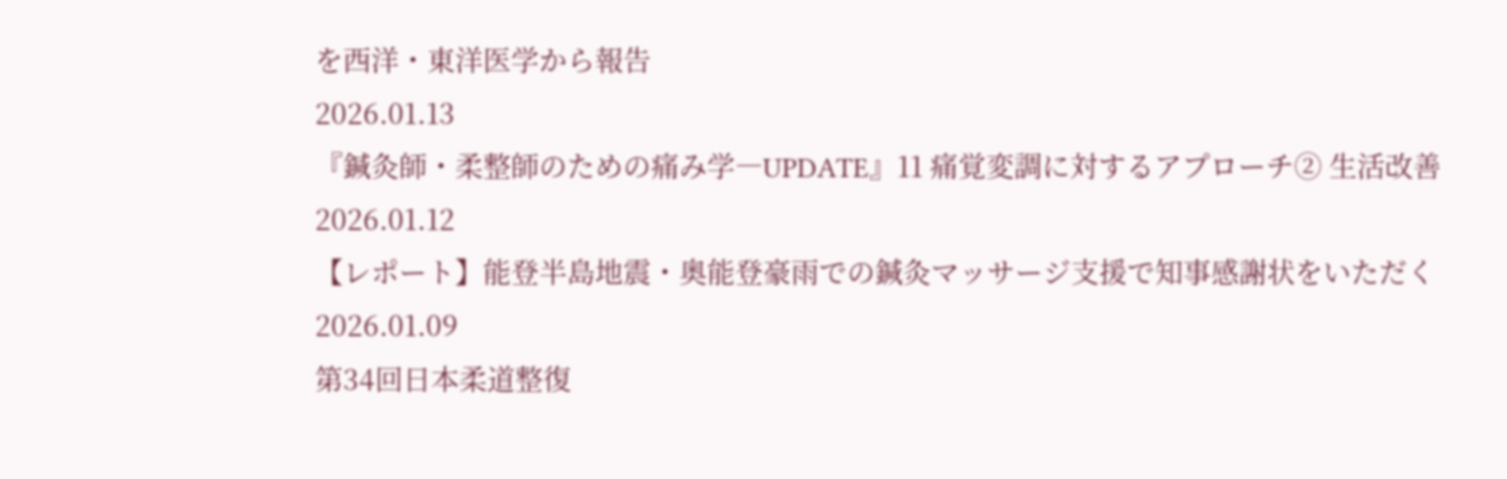を西洋・東洋医学から報告
2026.01.13
『鍼灸師・柔整師のための痛み学―UPDATE』11 痛覚変調に対するアプローチ② 生活改善
2026.01.12
【レポート】能登半島地震・奥能登豪雨での鍼灸マッサージ支援で知事感謝状をいただく
2026.01.09
第34回日本柔道整復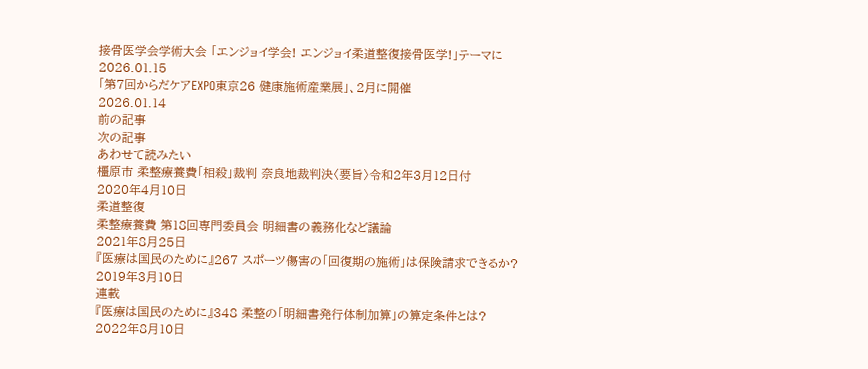接骨医学会学術大会 「エンジョイ学会! エンジョイ柔道整復接骨医学!」テーマに
2026.01.15
「第7回からだケアEXPO東京26 健康施術産業展」、2月に開催
2026.01.14
前の記事
次の記事
あわせて読みたい
橿原市 柔整療養費「相殺」裁判 奈良地裁判決〈要旨〉令和2年3月12日付
2020年4月10日
柔道整復
柔整療養費 第18回専門委員会 明細書の義務化など議論
2021年8月25日
『医療は国民のために』267 スポーツ傷害の「回復期の施術」は保険請求できるか?
2019年3月10日
連載
『医療は国民のために』348 柔整の「明細書発行体制加算」の算定条件とは?
2022年8月10日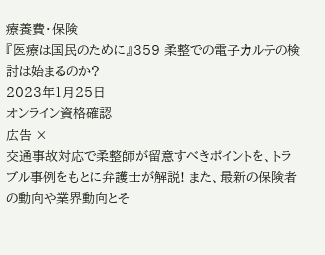療養費・保険
『医療は国民のために』359 柔整での電子カルテの検討は始まるのか?
2023年1月25日
オンライン資格確認
広告 ×
交通事故対応で柔整師が留意すべきポイントを、トラブル事例をもとに弁護士が解説! また、最新の保険者の動向や業界動向とそ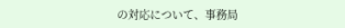の対応について、事務局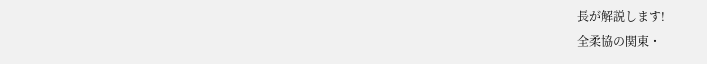長が解説します!
全柔協の関東・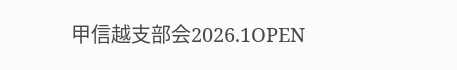甲信越支部会2026.1OPEN